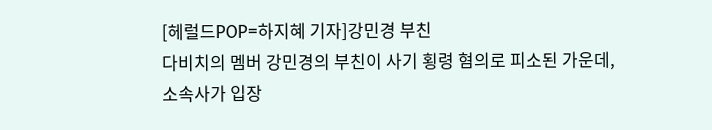[헤럴드POP=하지혜 기자]강민경 부친
다비치의 멤버 강민경의 부친이 사기 횡령 혐의로 피소된 가운데, 소속사가 입장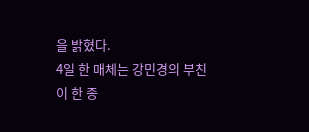을 밝혔다.
4일 한 매체는 강민경의 부친이 한 종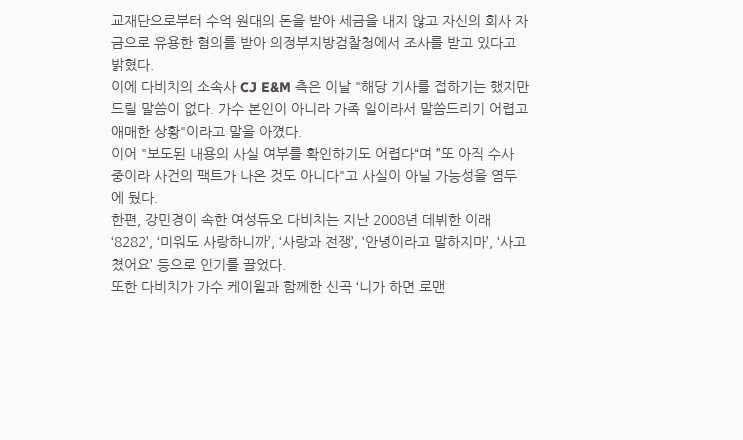교재단으로부터 수억 원대의 돈을 받아 세금을 내지 않고 자신의 회사 자금으로 유용한 혐의를 받아 의정부지방검찰청에서 조사를 받고 있다고 밝혔다.
이에 다비치의 소속사 CJ E&M 측은 이날 "해당 기사를 접하기는 했지만 드릴 말씀이 없다. 가수 본인이 아니라 가족 일이라서 말씀드리기 어렵고 애매한 상황"이라고 말을 아꼈다.
이어 "보도된 내용의 사실 여부를 확인하기도 어렵다“며 ”또 아직 수사 중이라 사건의 팩트가 나온 것도 아니다"고 사실이 아닐 가능성을 염두에 뒀다.
한편, 강민경이 속한 여성듀오 다비치는 지난 2008년 데뷔한 이래 ‘8282’, ‘미워도 사랑하니까’, ‘사랑과 전쟁’, ‘안녕이라고 말하지마’, ‘사고쳤어요’ 등으로 인기를 끌었다.
또한 다비치가 가수 케이윌과 함께한 신곡 ‘니가 하면 로맨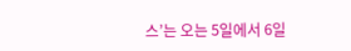스’는 오는 5일에서 6일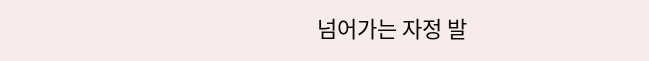넘어가는 자정 발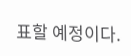표할 예정이다.